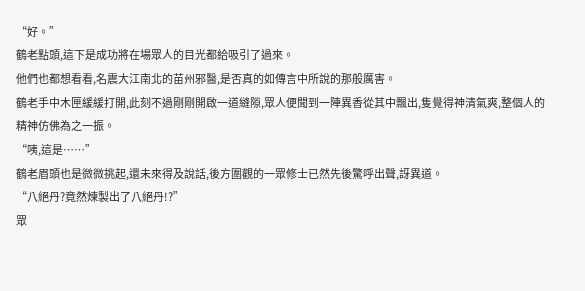“好。”
鶴老點頭,這下是成功將在場眾人的目光都給吸引了過來。
他們也都想看看,名震大江南北的苗州邪醫,是否真的如傳言中所說的那般厲害。
鶴老手中木匣緩緩打開,此刻不過剛剛開啟一道縫隙,眾人便聞到一陣異香從其中飄出,隻覺得神清氣爽,整個人的精神仿佛為之一振。
“咦,這是……”
鶴老眉頭也是微微挑起,還未來得及說話,後方圍觀的一眾修士已然先後驚呼出聲,訝異道。
“八絕丹?竟然煉製出了八絕丹!?”
眾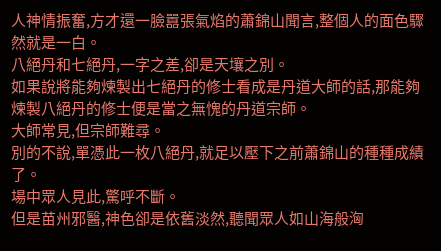人神情振奮,方才還一臉囂張氣焰的蕭錦山聞言,整個人的面色驟然就是一白。
八絕丹和七絕丹,一字之差,卻是天壤之別。
如果說將能夠煉製出七絕丹的修士看成是丹道大師的話,那能夠煉製八絕丹的修士便是當之無愧的丹道宗師。
大師常見,但宗師難尋。
別的不說,單憑此一枚八絕丹,就足以壓下之前蕭錦山的種種成績了。
場中眾人見此,驚呼不斷。
但是苗州邪醫,神色卻是依舊淡然,聽聞眾人如山海般洶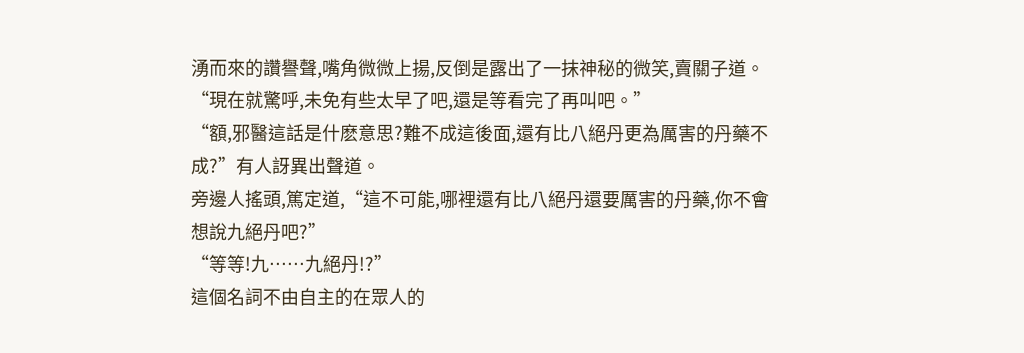湧而來的讚譽聲,嘴角微微上揚,反倒是露出了一抹神秘的微笑,賣關子道。
“現在就驚呼,未免有些太早了吧,還是等看完了再叫吧。”
“額,邪醫這話是什麽意思?難不成這後面,還有比八絕丹更為厲害的丹藥不成?”有人訝異出聲道。
旁邊人搖頭,篤定道,“這不可能,哪裡還有比八絕丹還要厲害的丹藥,你不會想說九絕丹吧?”
“等等!九……九絕丹!?”
這個名詞不由自主的在眾人的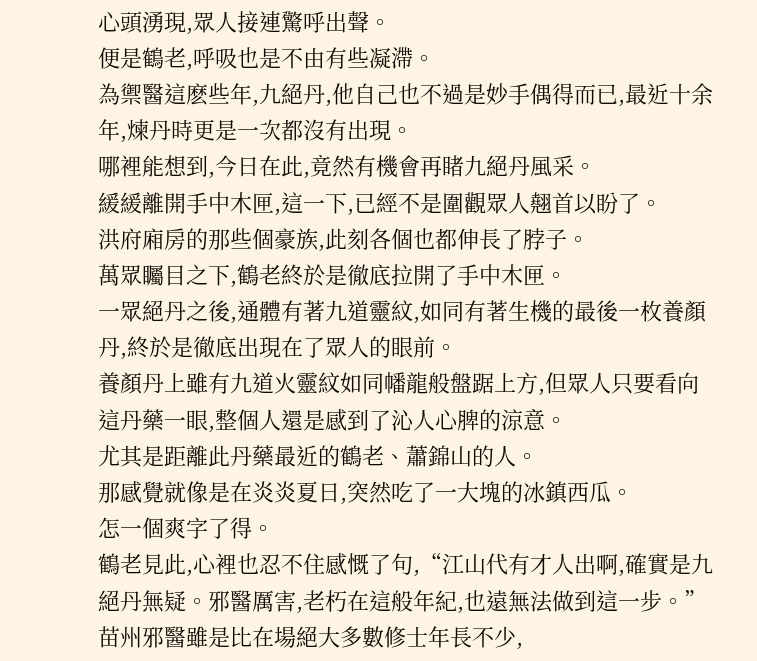心頭湧現,眾人接連驚呼出聲。
便是鶴老,呼吸也是不由有些凝滯。
為禦醫這麽些年,九絕丹,他自己也不過是妙手偶得而已,最近十余年,煉丹時更是一次都沒有出現。
哪裡能想到,今日在此,竟然有機會再睹九絕丹風采。
緩緩離開手中木匣,這一下,已經不是圍觀眾人翹首以盼了。
洪府廂房的那些個豪族,此刻各個也都伸長了脖子。
萬眾矚目之下,鶴老終於是徹底拉開了手中木匣。
一眾絕丹之後,通體有著九道靈紋,如同有著生機的最後一枚養顏丹,終於是徹底出現在了眾人的眼前。
養顏丹上雖有九道火靈紋如同幡龍般盤踞上方,但眾人只要看向這丹藥一眼,整個人還是感到了沁人心脾的涼意。
尤其是距離此丹藥最近的鶴老、蕭錦山的人。
那感覺就像是在炎炎夏日,突然吃了一大塊的冰鎮西瓜。
怎一個爽字了得。
鶴老見此,心裡也忍不住感慨了句,“江山代有才人出啊,確實是九絕丹無疑。邪醫厲害,老朽在這般年紀,也遠無法做到這一步。”
苗州邪醫雖是比在場絕大多數修士年長不少,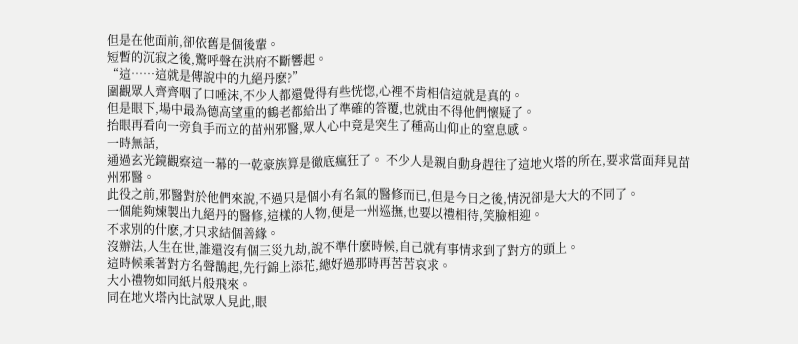但是在他面前,卻依舊是個後輩。
短暫的沉寂之後,驚呼聲在洪府不斷響起。
“這……這就是傳說中的九絕丹麽?”
圍觀眾人齊齊咽了口唾沫,不少人都還覺得有些恍惚,心裡不肯相信這就是真的。
但是眼下,場中最為德高望重的鶴老都給出了準確的答覆,也就由不得他們懷疑了。
抬眼再看向一旁負手而立的苗州邪醫,眾人心中竟是突生了種高山仰止的窒息感。
一時無話,
通過玄光鏡觀察這一幕的一乾豪族算是徹底瘋狂了。 不少人是親自動身趕往了這地火塔的所在,要求當面拜見苗州邪醫。
此役之前,邪醫對於他們來說,不過只是個小有名氣的醫修而已,但是今日之後,情況卻是大大的不同了。
一個能夠煉製出九絕丹的醫修,這樣的人物,便是一州巡撫,也要以禮相待,笑臉相迎。
不求別的什麽,才只求結個善緣。
沒辦法,人生在世,誰還沒有個三災九劫,說不準什麽時候,自己就有事情求到了對方的頭上。
這時候乘著對方名聲鵲起,先行錦上添花,總好過那時再苦苦哀求。
大小禮物如同紙片般飛來。
同在地火塔內比試眾人見此,眼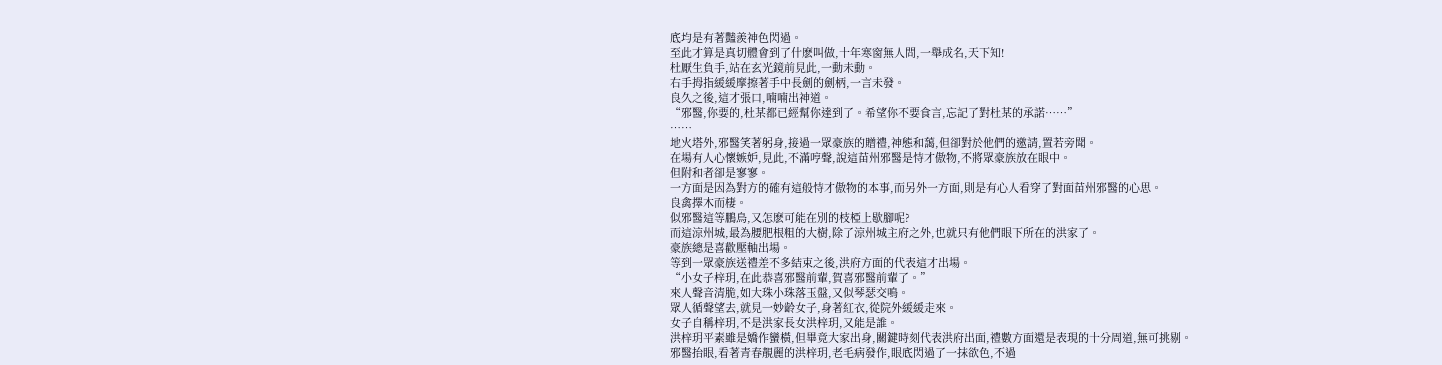底均是有著豔羨神色閃過。
至此才算是真切體會到了什麽叫做,十年寒窗無人問,一舉成名,天下知!
杜厭生負手,站在玄光鏡前見此,一動未動。
右手拇指緩緩摩擦著手中長劍的劍柄,一言未發。
良久之後,這才張口,喃喃出神道。
“邪醫,你要的,杜某都已經幫你達到了。希望你不要食言,忘記了對杜某的承諾……”
……
地火塔外,邪醫笑著躬身,接過一眾豪族的贈禮,神態和藹,但卻對於他們的邀請,置若旁聞。
在場有人心懷嫉妒,見此,不滿哼聲,說這苗州邪醫是恃才傲物,不將眾豪族放在眼中。
但附和者卻是寥寥。
一方面是因為對方的確有這般恃才傲物的本事,而另外一方面,則是有心人看穿了對面苗州邪醫的心思。
良禽擇木而棲。
似邪醫這等鵬鳥,又怎麽可能在別的枝椏上歇腳呢?
而這涼州城,最為腰肥根粗的大樹,除了涼州城主府之外,也就只有他們眼下所在的洪家了。
豪族總是喜歡壓軸出場。
等到一眾豪族送禮差不多結束之後,洪府方面的代表這才出場。
“小女子梓玥,在此恭喜邪醫前輩,賀喜邪醫前輩了。”
來人聲音清脆,如大珠小珠落玉盤,又似琴瑟交鳴。
眾人循聲望去,就見一妙齡女子,身著紅衣,從院外緩緩走來。
女子自稱梓玥,不是洪家長女洪梓玥,又能是誰。
洪梓玥平素雖是嬌作蠻橫,但畢竟大家出身,關鍵時刻代表洪府出面,禮數方面還是表現的十分周道,無可挑剔。
邪醫抬眼,看著青春靚麗的洪梓玥,老毛病發作,眼底閃過了一抹欲色,不過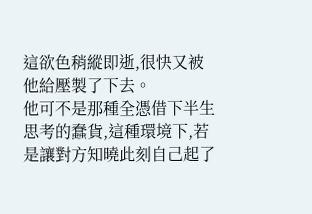這欲色稍縱即逝,很快又被他給壓製了下去。
他可不是那種全憑借下半生思考的蠢貨,這種環境下,若是讓對方知曉此刻自己起了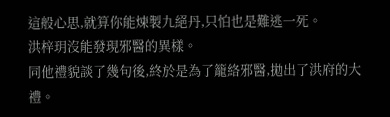這般心思,就算你能煉製九絕丹,只怕也是難逃一死。
洪梓玥沒能發現邪醫的異樣。
同他禮貌談了幾句後,終於是為了籠絡邪醫,拋出了洪府的大禮。